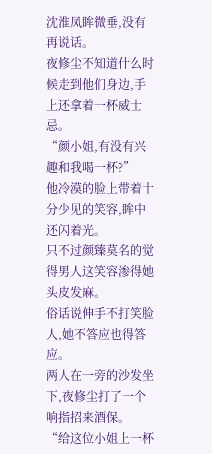沈淮凤眸微垂,没有再说话。
夜修尘不知道什么时候走到他们身边,手上还拿着一杯威士忌。
“颜小姐,有没有兴趣和我喝一杯?”
他冷漠的脸上带着十分少见的笑容,眸中还闪着光。
只不过颜臻莫名的觉得男人这笑容渗得她头皮发麻。
俗话说伸手不打笑脸人,她不答应也得答应。
两人在一旁的沙发坐下,夜修尘打了一个响指招来酒保。
“给这位小姐上一杯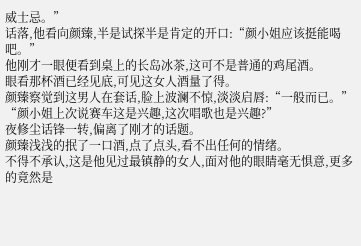威士忌。”
话落,他看向颜臻,半是试探半是肯定的开口:“颜小姐应该挺能喝吧。”
他刚才一眼便看到桌上的长岛冰茶,这可不是普通的鸡尾酒。
眼看那杯酒已经见底,可见这女人酒量了得。
颜臻察觉到这男人在套话,脸上波澜不惊,淡淡启唇:“一般而已。”
“颜小姐上次说赛车这是兴趣,这次唱歌也是兴趣?”
夜修尘话锋一转,偏离了刚才的话题。
颜臻浅浅的抿了一口酒,点了点头,看不出任何的情绪。
不得不承认,这是他见过最镇静的女人,面对他的眼睛毫无惧意,更多的竟然是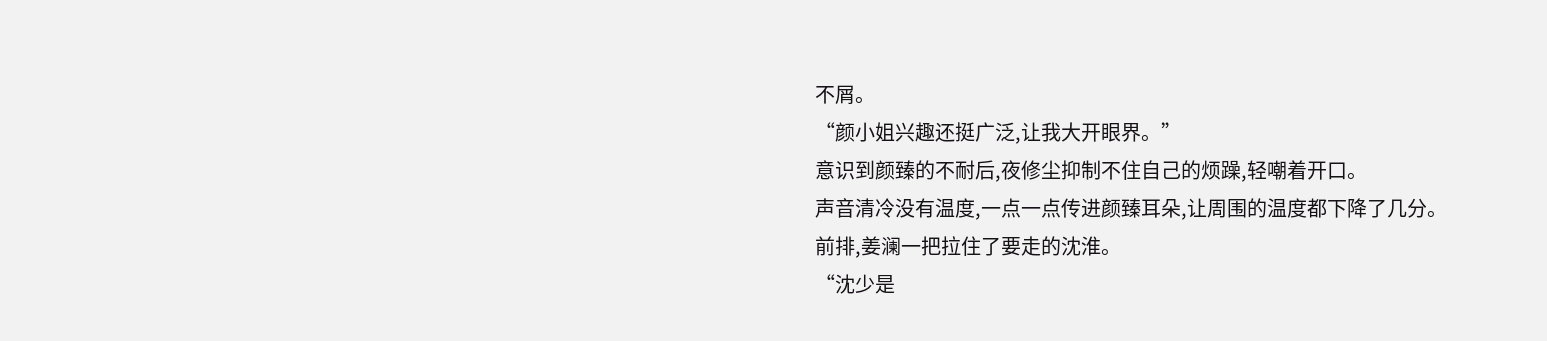不屑。
“颜小姐兴趣还挺广泛,让我大开眼界。”
意识到颜臻的不耐后,夜修尘抑制不住自己的烦躁,轻嘲着开口。
声音清冷没有温度,一点一点传进颜臻耳朵,让周围的温度都下降了几分。
前排,姜澜一把拉住了要走的沈淮。
“沈少是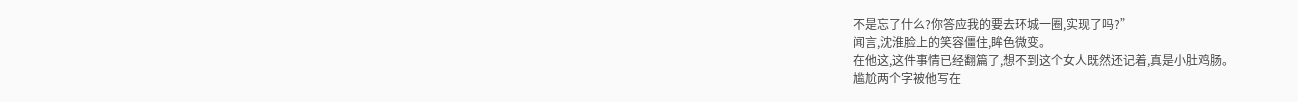不是忘了什么?你答应我的要去环城一圈,实现了吗?”
闻言,沈淮脸上的笑容僵住,眸色微变。
在他这,这件事情已经翻篇了,想不到这个女人既然还记着,真是小肚鸡肠。
尴尬两个字被他写在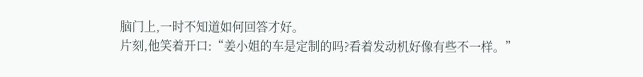脑门上,一时不知道如何回答才好。
片刻,他笑着开口:“姜小姐的车是定制的吗?看着发动机好像有些不一样。”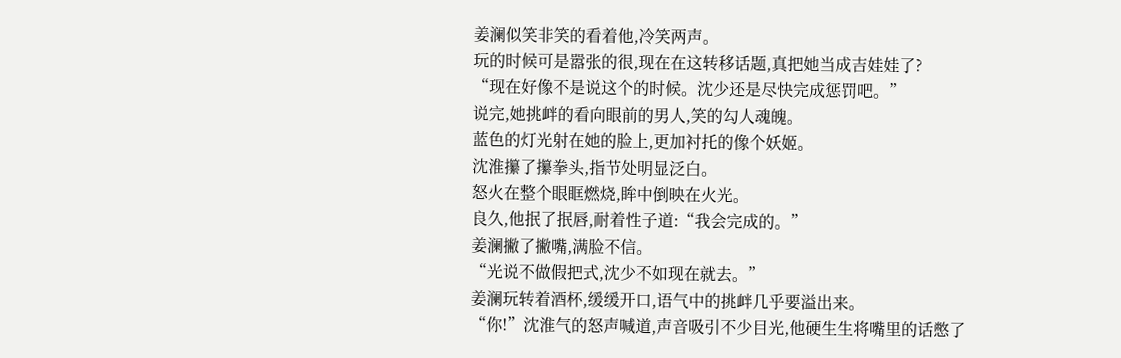姜澜似笑非笑的看着他,冷笑两声。
玩的时候可是嚣张的很,现在在这转移话题,真把她当成吉娃娃了?
“现在好像不是说这个的时候。沈少还是尽快完成惩罚吧。”
说完,她挑衅的看向眼前的男人,笑的勾人魂魄。
蓝色的灯光射在她的脸上,更加衬托的像个妖姬。
沈淮攥了攥拳头,指节处明显泛白。
怒火在整个眼眶燃烧,眸中倒映在火光。
良久,他抿了抿唇,耐着性子道:“我会完成的。”
姜澜撇了撇嘴,满脸不信。
“光说不做假把式,沈少不如现在就去。”
姜澜玩转着酒杯,缓缓开口,语气中的挑衅几乎要溢出来。
“你!”沈淮气的怒声喊道,声音吸引不少目光,他硬生生将嘴里的话憋了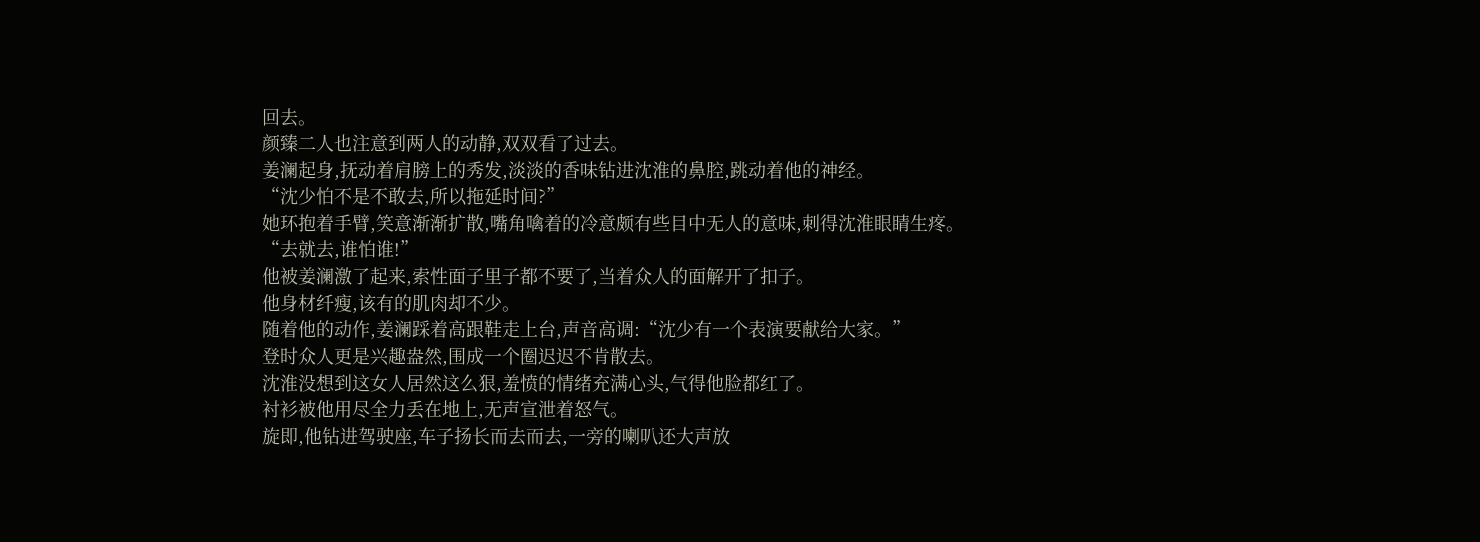回去。
颜臻二人也注意到两人的动静,双双看了过去。
姜澜起身,抚动着肩膀上的秀发,淡淡的香味钻进沈淮的鼻腔,跳动着他的神经。
“沈少怕不是不敢去,所以拖延时间?”
她环抱着手臂,笑意渐渐扩散,嘴角噙着的冷意颇有些目中无人的意味,刺得沈淮眼睛生疼。
“去就去,谁怕谁!”
他被姜澜激了起来,索性面子里子都不要了,当着众人的面解开了扣子。
他身材纤瘦,该有的肌肉却不少。
随着他的动作,姜澜踩着高跟鞋走上台,声音高调:“沈少有一个表演要献给大家。”
登时众人更是兴趣盎然,围成一个圈迟迟不肯散去。
沈淮没想到这女人居然这么狠,羞愤的情绪充满心头,气得他脸都红了。
衬衫被他用尽全力丢在地上,无声宣泄着怒气。
旋即,他钻进驾驶座,车子扬长而去而去,一旁的喇叭还大声放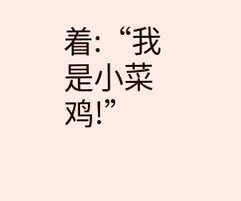着:“我是小菜鸡!”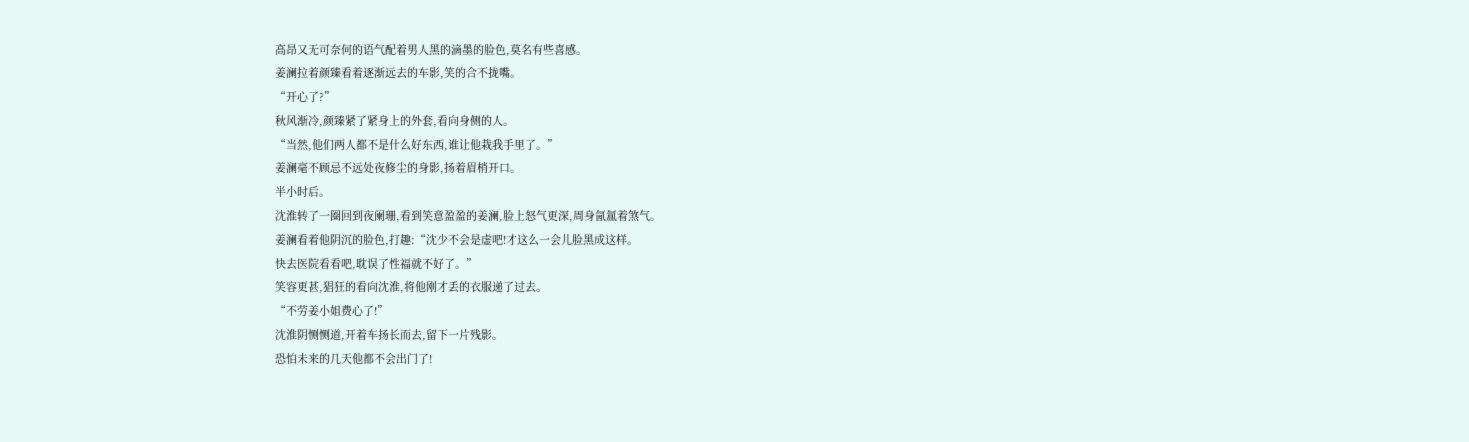高昂又无可奈何的语气配着男人黑的滴墨的脸色,莫名有些喜感。
姜澜拉着颜臻看着逐渐远去的车影,笑的合不拢嘴。
“开心了?”
秋风渐冷,颜臻紧了紧身上的外套,看向身侧的人。
“当然,他们两人都不是什么好东西,谁让他栽我手里了。”
姜澜毫不顾忌不远处夜修尘的身影,扬着眉梢开口。
半小时后。
沈淮转了一圈回到夜阑珊,看到笑意盈盈的姜澜,脸上怒气更深,周身氤氲着煞气。
姜澜看着他阴沉的脸色,打趣:“沈少不会是虚吧!才这么一会儿脸黑成这样。
快去医院看看吧,耽误了性福就不好了。”
笑容更甚,猖狂的看向沈淮,将他刚才丢的衣服递了过去。
“不劳姜小姐费心了!”
沈淮阴恻恻道,开着车扬长而去,留下一片残影。
恐怕未来的几天他都不会出门了!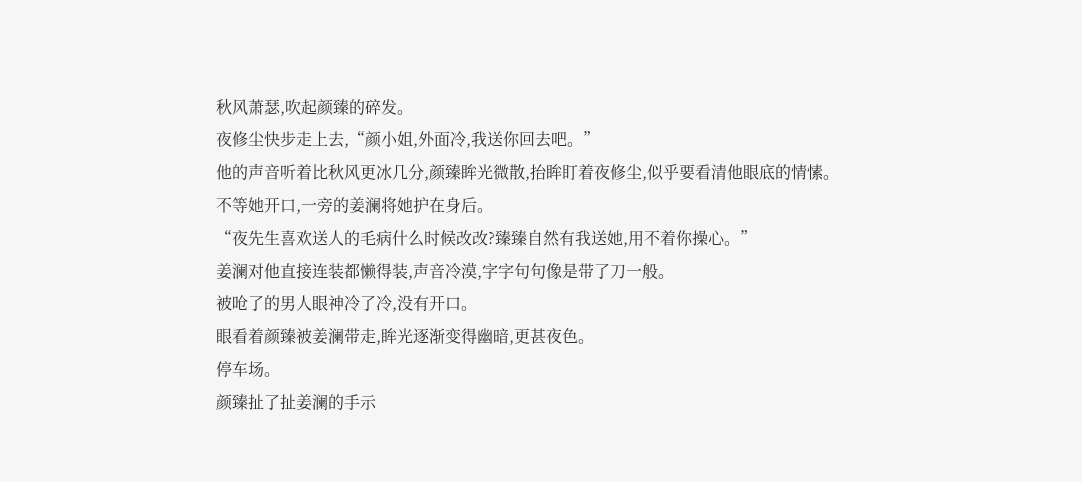秋风萧瑟,吹起颜臻的碎发。
夜修尘快步走上去,“颜小姐,外面冷,我送你回去吧。”
他的声音听着比秋风更冰几分,颜臻眸光微散,抬眸盯着夜修尘,似乎要看清他眼底的情愫。
不等她开口,一旁的姜澜将她护在身后。
“夜先生喜欢送人的毛病什么时候改改?臻臻自然有我送她,用不着你操心。”
姜澜对他直接连装都懒得装,声音冷漠,字字句句像是带了刀一般。
被呛了的男人眼神冷了冷,没有开口。
眼看着颜臻被姜澜带走,眸光逐渐变得幽暗,更甚夜色。
停车场。
颜臻扯了扯姜澜的手示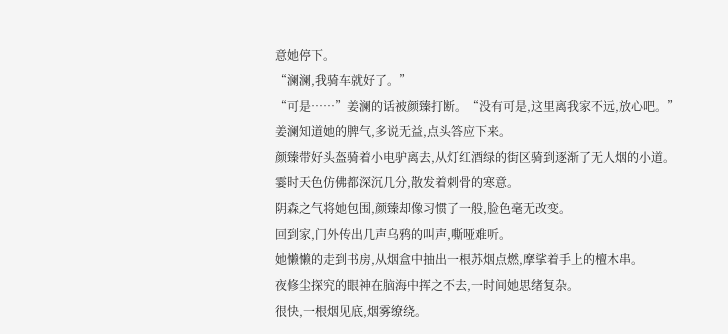意她停下。
“澜澜,我骑车就好了。”
“可是……”姜澜的话被颜臻打断。“没有可是,这里离我家不远,放心吧。”
姜澜知道她的脾气,多说无益,点头答应下来。
颜臻带好头盔骑着小电驴离去,从灯红酒绿的街区骑到逐渐了无人烟的小道。
霎时天色仿佛都深沉几分,散发着刺骨的寒意。
阴森之气将她包围,颜臻却像习惯了一般,脸色毫无改变。
回到家,门外传出几声乌鸦的叫声,嘶哑难听。
她懒懒的走到书房,从烟盒中抽出一根苏烟点燃,摩挲着手上的檀木串。
夜修尘探究的眼神在脑海中挥之不去,一时间她思绪复杂。
很快,一根烟见底,烟雾缭绕。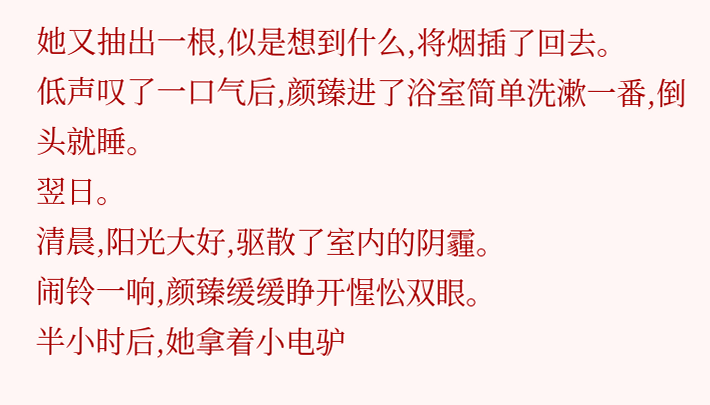她又抽出一根,似是想到什么,将烟插了回去。
低声叹了一口气后,颜臻进了浴室简单洗漱一番,倒头就睡。
翌日。
清晨,阳光大好,驱散了室内的阴霾。
闹铃一响,颜臻缓缓睁开惺忪双眼。
半小时后,她拿着小电驴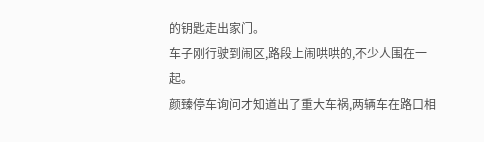的钥匙走出家门。
车子刚行驶到闹区,路段上闹哄哄的,不少人围在一起。
颜臻停车询问才知道出了重大车祸,两辆车在路口相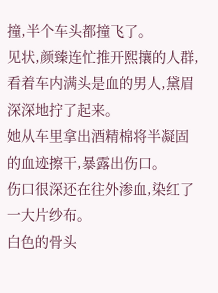撞,半个车头都撞飞了。
见状,颜臻连忙推开熙攘的人群,看着车内满头是血的男人,黛眉深深地拧了起来。
她从车里拿出酒精棉将半凝固的血迹擦干,暴露出伤口。
伤口很深还在往外渗血,染红了一大片纱布。
白色的骨头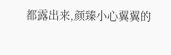都露出来,颜臻小心翼翼的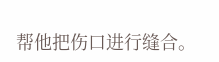帮他把伤口进行缝合。